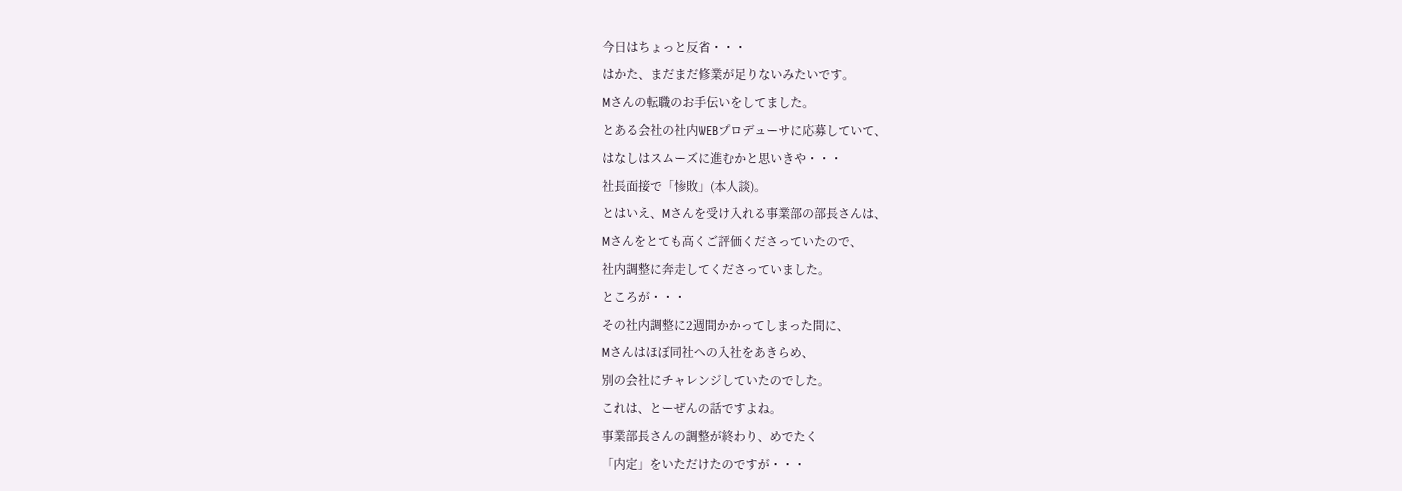今日はちょっと反省・・・
はかた、まだまだ修業が足りないみたいです。
Mさんの転職のお手伝いをしてました。
とある会社の社内WEBプロデューサに応募していて、
はなしはスムーズに進むかと思いきや・・・
社長面接で「惨敗」(本人談)。
とはいえ、Mさんを受け入れる事業部の部長さんは、
Mさんをとても高くご評価くださっていたので、
社内調整に奔走してくださっていました。
ところが・・・
その社内調整に2週間かかってしまった間に、
Mさんはほぼ同社への入社をあきらめ、
別の会社にチャレンジしていたのでした。
これは、とーぜんの話ですよね。
事業部長さんの調整が終わり、めでたく
「内定」をいただけたのですが・・・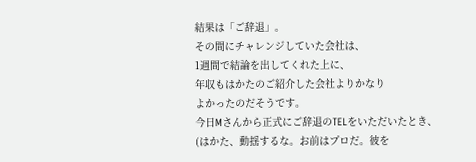結果は「ご辞退」。
その間にチャレンジしていた会社は、
1週間で結論を出してくれた上に、
年収もはかたのご紹介した会社よりかなり
よかったのだそうです。
今日Mさんから正式にご辞退のTELをいただいたとき、
(はかた、動揺するな。お前はプロだ。彼を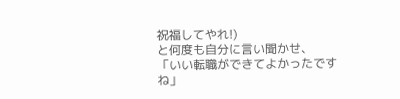祝福してやれ!)
と何度も自分に言い聞かせ、
「いい転職ができてよかったですね」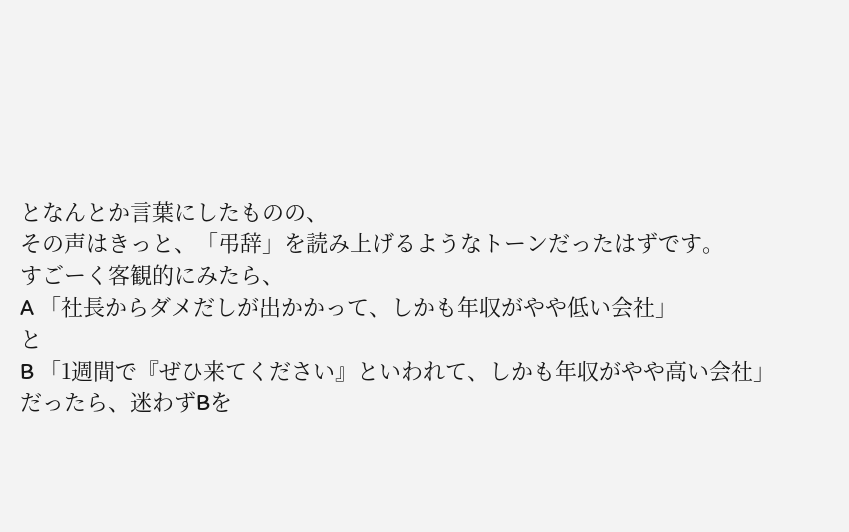となんとか言葉にしたものの、
その声はきっと、「弔辞」を読み上げるようなトーンだったはずです。
すごーく客観的にみたら、
A 「社長からダメだしが出かかって、しかも年収がやや低い会社」
と
B 「1週間で『ぜひ来てください』といわれて、しかも年収がやや高い会社」
だったら、迷わずBを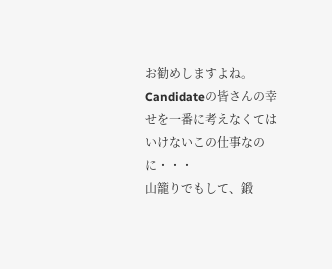お勧めしますよね。
Candidateの皆さんの幸せを一番に考えなくてはいけないこの仕事なのに・・・
山籠りでもして、鍛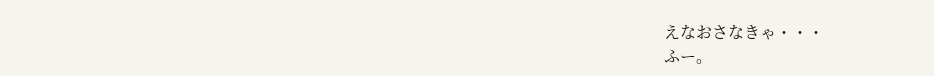えなおさなきゃ・・・
ふー。